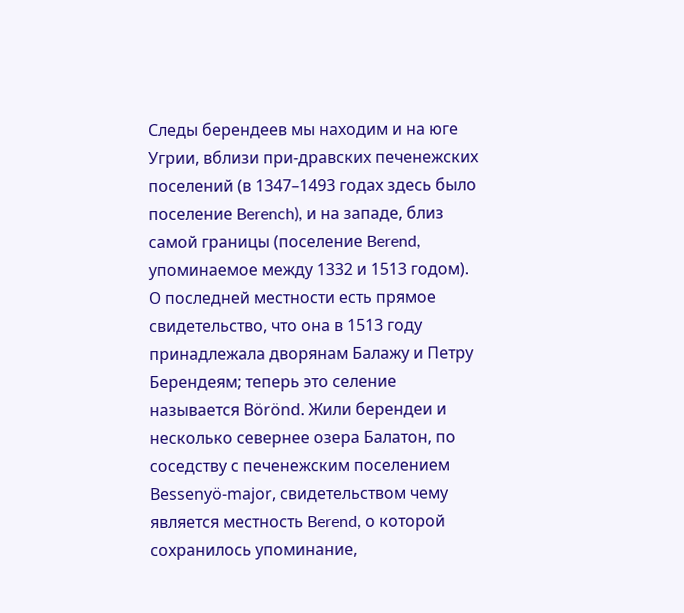Следы берендеев мы находим и на юге Угрии, вблизи при-дравских печенежских поселений (в 1347–1493 годах здесь было поселение Berench), и на западе, близ самой границы (поселение Berend, упоминаемое между 1332 и 1513 годом). О последней местности есть прямое свидетельство, что она в 1513 году принадлежала дворянам Балажу и Петру Берендеям; теперь это селение называется Börönd. Жили берендеи и несколько севернее озера Балатон, по соседству с печенежским поселением Bessenyö-major, свидетельством чему является местность Berend, о которой сохранилось упоминание,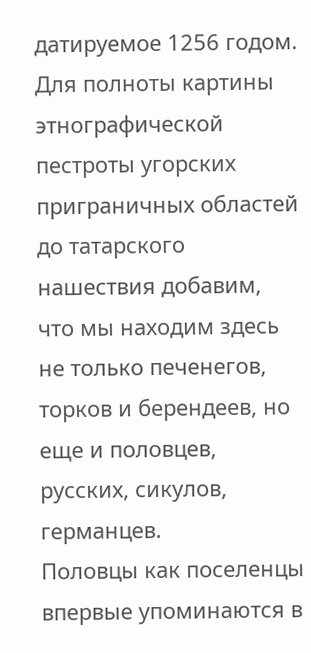датируемое 1256 годом.
Для полноты картины этнографической пестроты угорских приграничных областей до татарского нашествия добавим, что мы находим здесь не только печенегов, торков и берендеев, но еще и половцев, русских, сикулов, германцев.
Половцы как поселенцы впервые упоминаются в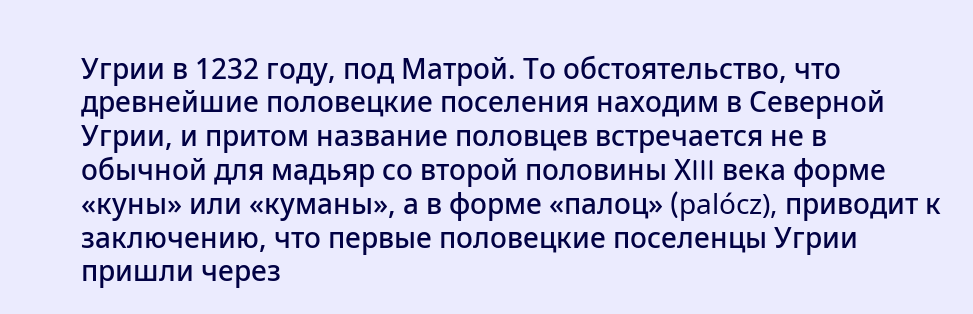Угрии в 1232 году, под Матрой. То обстоятельство, что древнейшие половецкие поселения находим в Северной Угрии, и притом название половцев встречается не в обычной для мадьяр со второй половины ХIII века форме «куны» или «куманы», а в форме «палоц» (palócz), приводит к заключению, что первые половецкие поселенцы Угрии пришли через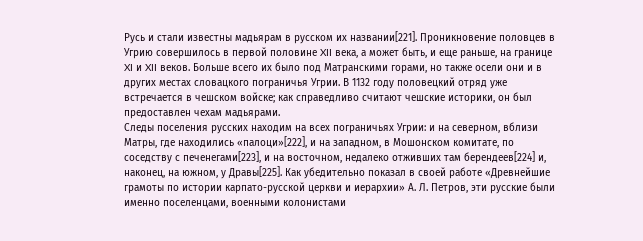Русь и стали известны мадьярам в русском их названии[221]. Проникновение половцев в Угрию совершилось в первой половине XII века, а может быть, и еще раньше, на границе XI и XII веков. Больше всего их было под Матранскими горами, но также осели они и в других местах словацкого пограничья Угрии. В 1132 году половецкий отряд уже встречается в чешском войске; как справедливо считают чешские историки, он был предоставлен чехам мадьярами.
Следы поселения русских находим на всех пограничьях Угрии: и на северном, вблизи Матры, где находились «палоци»[222], и на западном, в Мошонском комитате, по соседству с печенегами[223], и на восточном, недалеко отживших там берендеев[224] и, наконец, на южном, у Дравы[225]. Как убедительно показал в своей работе «Древнейшие грамоты по истории карпато-русской церкви и иерархии» А. Л. Петров, эти русские были именно поселенцами, военными колонистами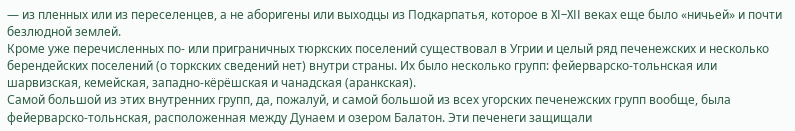— из пленных или из переселенцев, а не аборигены или выходцы из Подкарпатья, которое в XI–XII веках еще было «ничьей» и почти безлюдной землей.
Кроме уже перечисленных по- или приграничных тюркских поселений существовал в Угрии и целый ряд печенежских и несколько берендейских поселений (о торкских сведений нет) внутри страны. Их было несколько групп: фейерварско-тольнская или шарвизская, кемейская, западно-кёрёшская и чанадская (аранкская).
Самой большой из этих внутренних групп, да, пожалуй, и самой большой из всех угорских печенежских групп вообще, была фейерварско-тольнская, расположенная между Дунаем и озером Балатон. Эти печенеги защищали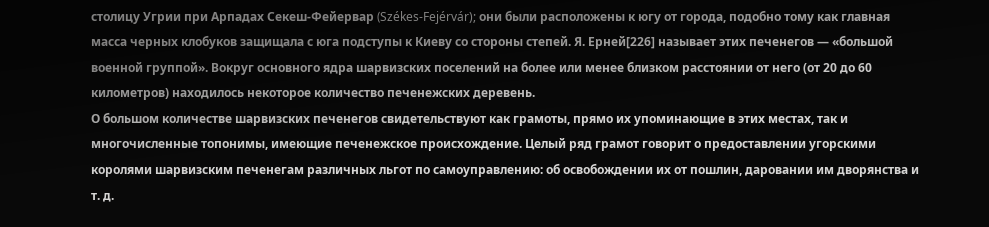столицу Угрии при Арпадах Секеш-Фейервар (Székes-Fejérvár); они были расположены к югу от города, подобно тому как главная масса черных клобуков защищала с юга подступы к Киеву со стороны степей. Я. Ерней[226] называет этих печенегов — «большой военной группой». Вокруг основного ядра шарвизских поселений на более или менее близком расстоянии от него (от 20 до 60 километров) находилось некоторое количество печенежских деревень.
О большом количестве шарвизских печенегов свидетельствуют как грамоты, прямо их упоминающие в этих местах, так и многочисленные топонимы, имеющие печенежское происхождение. Целый ряд грамот говорит о предоставлении угорскими королями шарвизским печенегам различных льгот по самоуправлению: об освобождении их от пошлин, даровании им дворянства и т. д.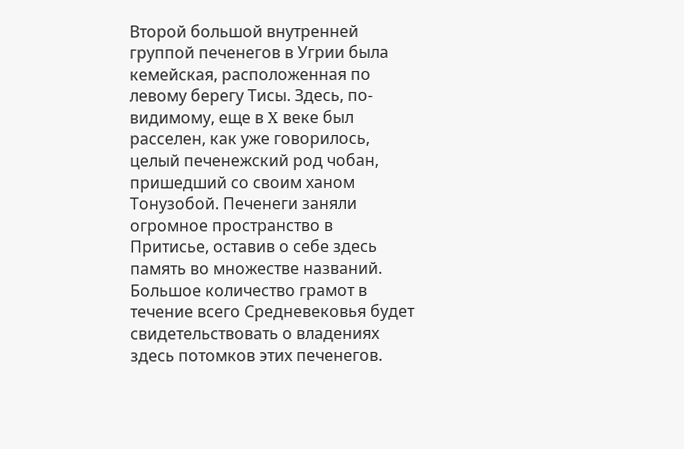Второй большой внутренней группой печенегов в Угрии была кемейская, расположенная по левому берегу Тисы. Здесь, по-видимому, еще в X веке был расселен, как уже говорилось, целый печенежский род чобан, пришедший со своим ханом Тонузобой. Печенеги заняли огромное пространство в Притисье, оставив о себе здесь память во множестве названий. Большое количество грамот в течение всего Средневековья будет свидетельствовать о владениях здесь потомков этих печенегов.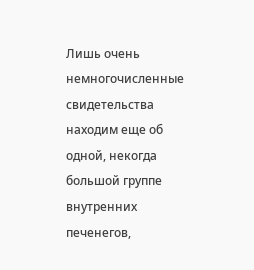Лишь очень немногочисленные свидетельства находим еще об одной, некогда большой группе внутренних печенегов,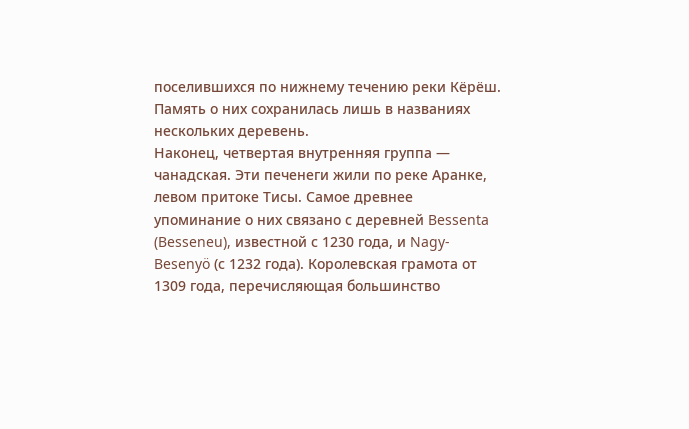поселившихся по нижнему течению реки Кёрёш. Память о них сохранилась лишь в названиях нескольких деревень.
Наконец, четвертая внутренняя группа — чанадская. Эти печенеги жили по реке Аранке, левом притоке Тисы. Самое древнее упоминание о них связано с деревней Bessenta (Besseneu), известной с 1230 года, и Nagy-Besenyö (с 1232 года). Королевская грамота от 1309 года, перечисляющая большинство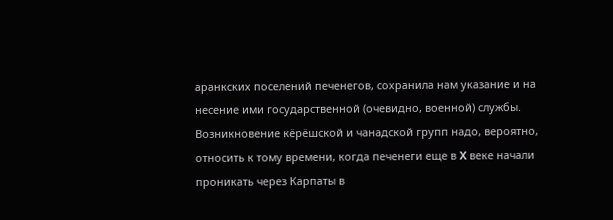аранкских поселений печенегов, сохранила нам указание и на несение ими государственной (очевидно, военной) службы.
Возникновение кёрёшской и чанадской групп надо, вероятно, относить к тому времени, когда печенеги еще в X веке начали проникать через Карпаты в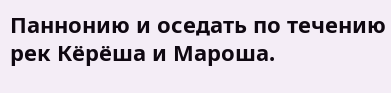Паннонию и оседать по течению рек Кёрёша и Мароша.